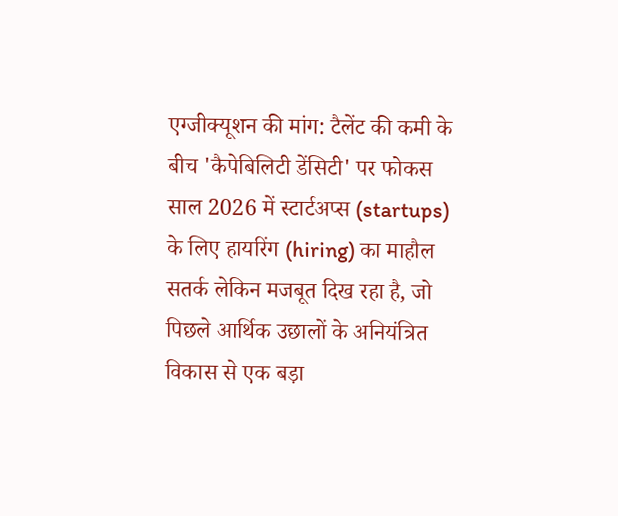एग्जीक्यूशन की मांग: टैलेंट की कमी के बीच 'कैपेबिलिटी डेंसिटी' पर फोकस
साल 2026 में स्टार्टअप्स (startups) के लिए हायरिंग (hiring) का माहौल सतर्क लेकिन मजबूत दिख रहा है, जो पिछले आर्थिक उछालों के अनियंत्रित विकास से एक बड़ा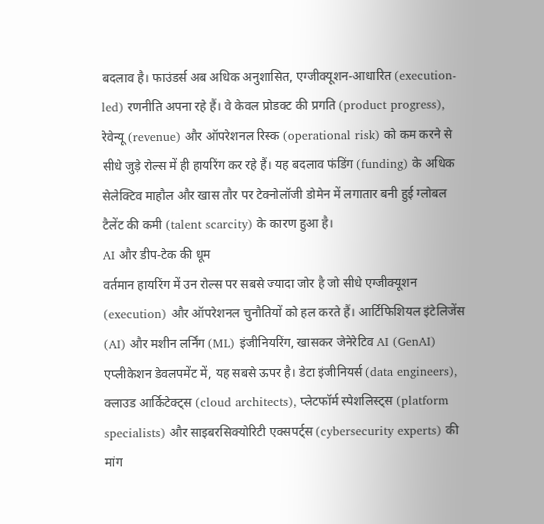बदलाव है। फाउंडर्स अब अधिक अनुशासित, एग्जीक्यूशन-आधारित (execution-led) रणनीति अपना रहे हैं। वे केवल प्रोडक्ट की प्रगति (product progress), रेवेन्यू (revenue) और ऑपरेशनल रिस्क (operational risk) को कम करने से सीधे जुड़े रोल्स में ही हायरिंग कर रहे हैं। यह बदलाव फंडिंग (funding) के अधिक सेलेक्टिव माहौल और खास तौर पर टेक्नोलॉजी डोमेन में लगातार बनी हुई ग्लोबल टैलेंट की कमी (talent scarcity) के कारण हुआ है।
AI और डीप-टेक की धूम
वर्तमान हायरिंग में उन रोल्स पर सबसे ज्यादा जोर है जो सीधे एग्जीक्यूशन (execution) और ऑपरेशनल चुनौतियों को हल करते हैं। आर्टिफिशियल इंटेलिजेंस (AI) और मशीन लर्निंग (ML) इंजीनियरिंग, खासकर जेनेरेटिव AI (GenAI) एप्लीकेशन डेवलपमेंट में, यह सबसे ऊपर है। डेटा इंजीनियर्स (data engineers), क्लाउड आर्किटेक्ट्स (cloud architects), प्लेटफॉर्म स्पेशलिस्ट्स (platform specialists) और साइबरसिक्योरिटी एक्सपर्ट्स (cybersecurity experts) की मांग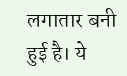लगातार बनी हुई है। ये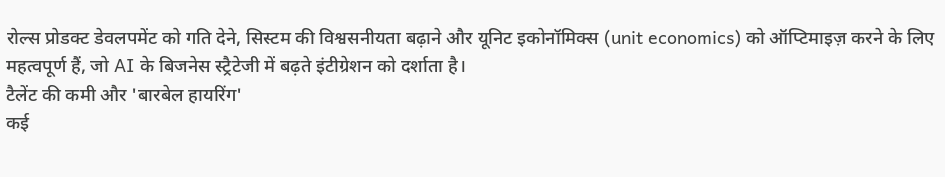रोल्स प्रोडक्ट डेवलपमेंट को गति देने, सिस्टम की विश्वसनीयता बढ़ाने और यूनिट इकोनॉमिक्स (unit economics) को ऑप्टिमाइज़ करने के लिए महत्वपूर्ण हैं, जो AI के बिजनेस स्ट्रैटेजी में बढ़ते इंटीग्रेशन को दर्शाता है।
टैलेंट की कमी और 'बारबेल हायरिंग'
कई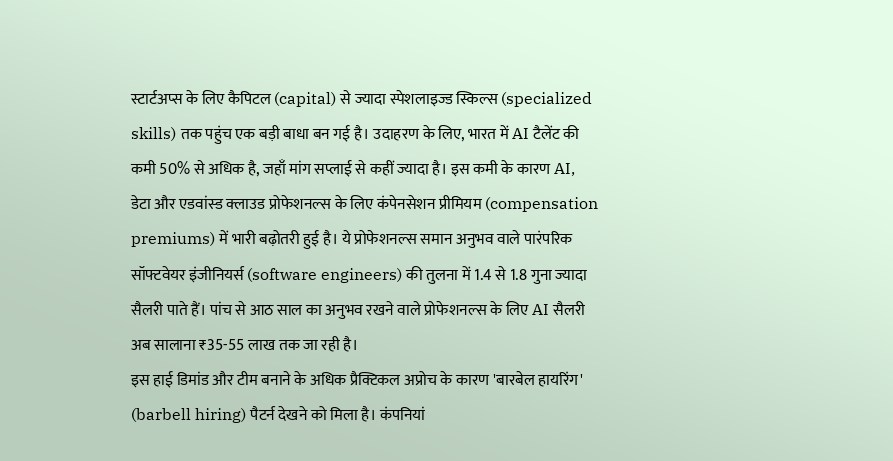स्टार्टअप्स के लिए कैपिटल (capital) से ज्यादा स्पेशलाइज्ड स्किल्स (specialized skills) तक पहुंच एक बड़ी बाधा बन गई है। उदाहरण के लिए, भारत में AI टैलेंट की कमी 50% से अधिक है, जहाँ मांग सप्लाई से कहीं ज्यादा है। इस कमी के कारण AI, डेटा और एडवांस्ड क्लाउड प्रोफेशनल्स के लिए कंपेनसेशन प्रीमियम (compensation premiums) में भारी बढ़ोतरी हुई है। ये प्रोफेशनल्स समान अनुभव वाले पारंपरिक सॉफ्टवेयर इंजीनियर्स (software engineers) की तुलना में 1.4 से 1.8 गुना ज्यादा सैलरी पाते हैं। पांच से आठ साल का अनुभव रखने वाले प्रोफेशनल्स के लिए AI सैलरी अब सालाना ₹35-55 लाख तक जा रही है।
इस हाई डिमांड और टीम बनाने के अधिक प्रैक्टिकल अप्रोच के कारण 'बारबेल हायरिंग' (barbell hiring) पैटर्न देखने को मिला है। कंपनियां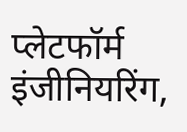प्लेटफॉर्म इंजीनियरिंग,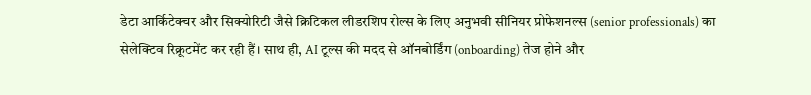डेटा आर्किटेक्चर और सिक्योरिटी जैसे क्रिटिकल लीडरशिप रोल्स के लिए अनुभवी सीनियर प्रोफेशनल्स (senior professionals) का सेलेक्टिव रिक्रूटमेंट कर रही हैं। साथ ही, AI टूल्स की मदद से ऑनबोर्डिंग (onboarding) तेज होने और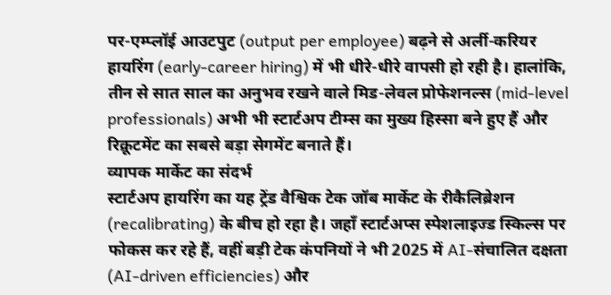पर-एम्प्लॉई आउटपुट (output per employee) बढ़ने से अर्ली-करियर हायरिंग (early-career hiring) में भी धीरे-धीरे वापसी हो रही है। हालांकि, तीन से सात साल का अनुभव रखने वाले मिड-लेवल प्रोफेशनल्स (mid-level professionals) अभी भी स्टार्टअप टीम्स का मुख्य हिस्सा बने हुए हैं और रिक्रूटमेंट का सबसे बड़ा सेगमेंट बनाते हैं।
व्यापक मार्केट का संदर्भ
स्टार्टअप हायरिंग का यह ट्रेंड वैश्विक टेक जॉब मार्केट के रीकैलिब्रेशन (recalibrating) के बीच हो रहा है। जहाँ स्टार्टअप्स स्पेशलाइज्ड स्किल्स पर फोकस कर रहे हैं, वहीं बड़ी टेक कंपनियों ने भी 2025 में AI-संचालित दक्षता (AI-driven efficiencies) और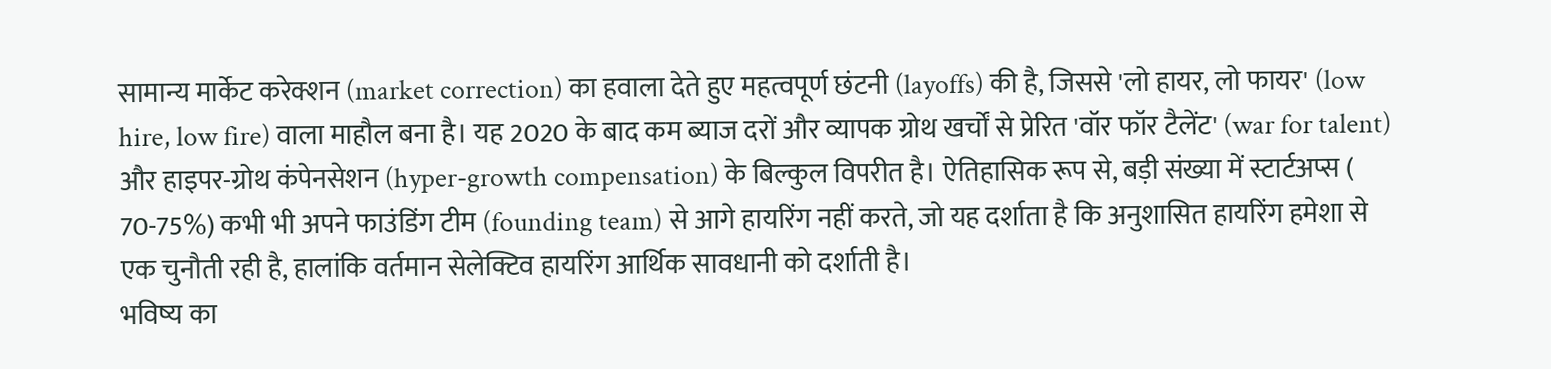सामान्य मार्केट करेक्शन (market correction) का हवाला देते हुए महत्वपूर्ण छंटनी (layoffs) की है, जिससे 'लो हायर, लो फायर' (low hire, low fire) वाला माहौल बना है। यह 2020 के बाद कम ब्याज दरों और व्यापक ग्रोथ खर्चों से प्रेरित 'वॉर फॉर टैलेंट' (war for talent) और हाइपर-ग्रोथ कंपेनसेशन (hyper-growth compensation) के बिल्कुल विपरीत है। ऐतिहासिक रूप से, बड़ी संख्या में स्टार्टअप्स ( 70-75%) कभी भी अपने फाउंडिंग टीम (founding team) से आगे हायरिंग नहीं करते, जो यह दर्शाता है कि अनुशासित हायरिंग हमेशा से एक चुनौती रही है, हालांकि वर्तमान सेलेक्टिव हायरिंग आर्थिक सावधानी को दर्शाती है।
भविष्य का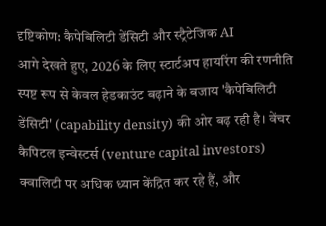दृष्टिकोण: कैपेबिलिटी डेंसिटी और स्ट्रैटेजिक AI
आगे देखते हुए, 2026 के लिए स्टार्टअप हायरिंग की रणनीति स्पष्ट रूप से केवल हेडकाउंट बढ़ाने के बजाय 'कैपेबिलिटी डेंसिटी' (capability density) की ओर बढ़ रही है। वेंचर कैपिटल इन्वेस्टर्स (venture capital investors) क्वालिटी पर अधिक ध्यान केंद्रित कर रहे हैं, और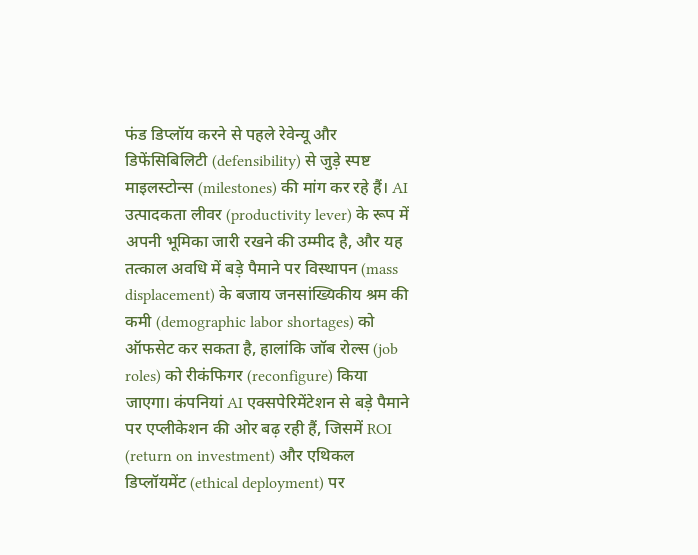फंड डिप्लॉय करने से पहले रेवेन्यू और डिफेंसिबिलिटी (defensibility) से जुड़े स्पष्ट माइलस्टोन्स (milestones) की मांग कर रहे हैं। AI उत्पादकता लीवर (productivity lever) के रूप में अपनी भूमिका जारी रखने की उम्मीद है, और यह तत्काल अवधि में बड़े पैमाने पर विस्थापन (mass displacement) के बजाय जनसांख्यिकीय श्रम की कमी (demographic labor shortages) को ऑफसेट कर सकता है, हालांकि जॉब रोल्स (job roles) को रीकंफिगर (reconfigure) किया जाएगा। कंपनियां AI एक्सपेरिमेंटेशन से बड़े पैमाने पर एप्लीकेशन की ओर बढ़ रही हैं, जिसमें ROI (return on investment) और एथिकल डिप्लॉयमेंट (ethical deployment) पर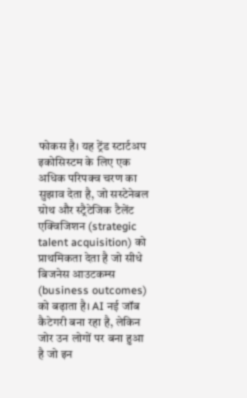फोकस है। यह ट्रेंड स्टार्टअप इकोसिस्टम के लिए एक अधिक परिपक्व चरण का सुझाव देता है, जो सस्टेनेबल ग्रोथ और स्ट्रैटेजिक टैलेंट एक्विजिशन (strategic talent acquisition) को प्राथमिकता देता है जो सीधे बिजनेस आउटकम्स (business outcomes) को बढ़ाता है। AI नई जॉब कैटेगरी बना रहा है, लेकिन जोर उन लोगों पर बना हुआ है जो इन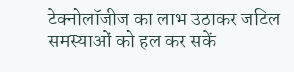टेक्नोलॉजीज का लाभ उठाकर जटिल समस्याओं को हल कर सकें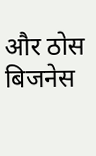और ठोस बिजनेस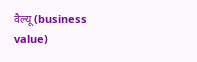वैल्यू (business value)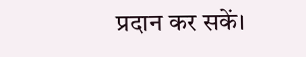प्रदान कर सकें।